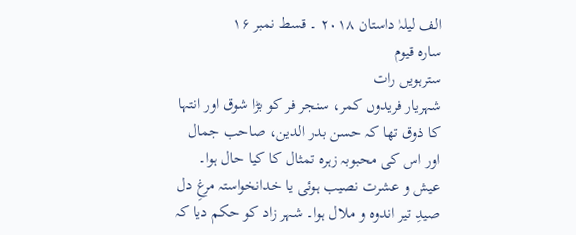الف لیلہٰ داستان ۲۰۱۸ ۔ قسط نمبر ۱۶
سارہ قیوم
سترہویں رات
شہریار فریدوں کمر، سنجر فر کو بڑا شوق اور انتہا کا ذوق تھا کہ حسن بدر الدین، صاحب جمال اور اس کی محبوبہ زہرہ تمثال کا کیا حال ہوا۔ عیش و عشرت نصیب ہوئی یا خدانخواستہ مرغِ دل صیدِ تیر اندوہ و ملال ہوا۔ شہر زاد کو حکم دیا کہ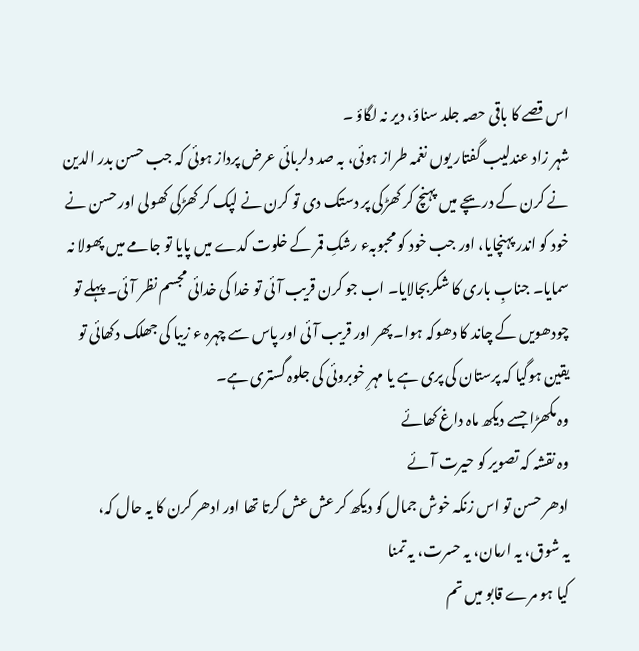اس قصے کا باقی حصہ جلد سناؤ، دیر نہ لگاؤ ۔
شہر زاد عندلیب گفتار یوں نغمہ طراز ہوئی، بہ صد دلربائی عرض پرداز ہوئی کہ جب حسن بدر الدین نے کرن کے دریچے میں پہنچ کر کھڑکی پر دستک دی تو کرن نے لپک کر کھڑکی کھولی اور حسن نے خود کو اندر پہنچایا، اور جب خود کو محبوبہء رشکِ قمر کے خلوت کدے میں پایا تو جامے میں پھولا نہ سمایا۔ جنابِ باری کا شکربجالایا۔ اب جو کرن قریب آئی تو خدا کی خدائی مجسم نظر آئی۔ پہلے تو چودھویں کے چاند کا دھوکہ ہوا۔ پھر اور قریب آئی اور پاس سے چہرہ ء زیبا کی جھلک دکھائی تو یقین ہوگیا کہ پرستان کی پری ہے یا مہرِ خوبروئی کی جلوہ گستری ہے۔
وہ مکھڑا جسے دیکھ ماہ داغ کھائے
وہ نقشہ کہ تصویر کو حیرت آئے
ادھر حسن تو اس زنکہ خوش جمال کو دیکھ کر عش عش کرتا تھا اور ادھر کرن کا یہ حال کہ،
یہ شوق، یہ ارمان، یہ حسرت، یہ تمنا
کیا ہو مرے قابو میں تم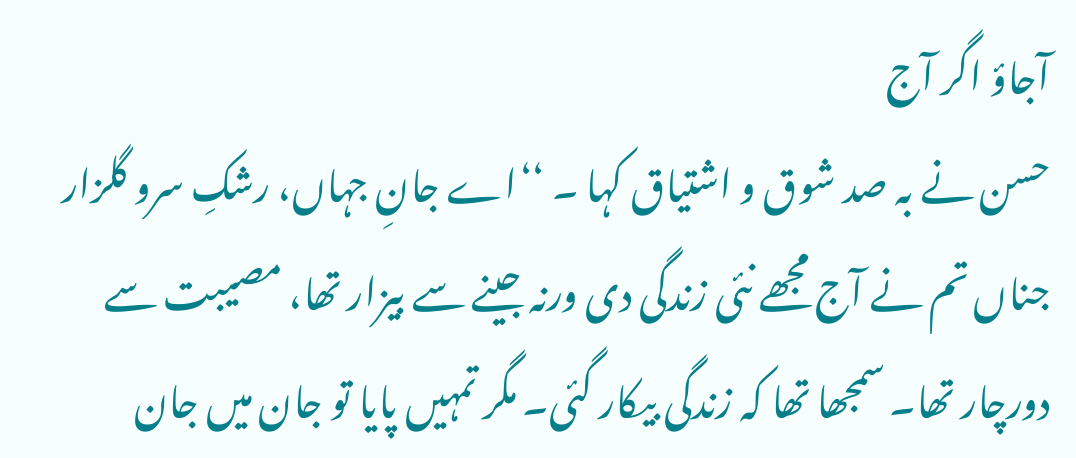آجاؤ اگر آج
حسن نے بہ صد شوق و اشتیاق کہا ۔ ‘‘اے جانِ جہاں، رشکِ سرو گلزار جناں تم نے آج مجھے نئی زندگی دی ورنہ جینے سے بیزار تھا، مصیبت سے دورچار تھا۔ سمجھا تھا کہ زندگی بیکار گئی۔ مگر تمہیں پایا تو جان میں جان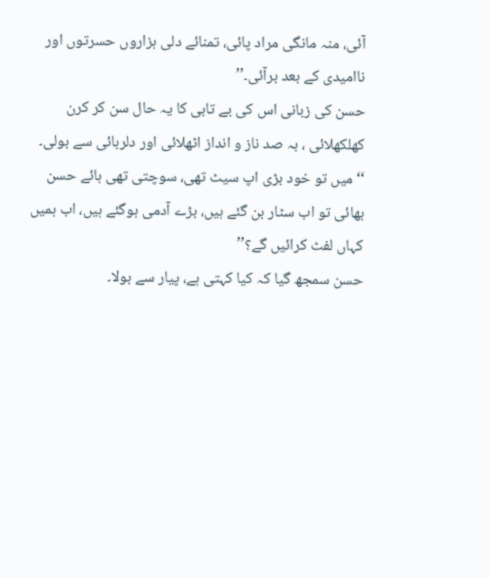آئی، منہ مانگی مراد پائی، تمنائے دلی ہزاروں حسرتوں اور ناامیدی کے بعد برآئی۔’’
حسن کی زبانی اس کی بے تابی کا یہ حال سن کر کرن کھلکھلائی ، بہ صد ناز و انداز اٹھلائی اور دلربائی سے بولی۔ ‘‘میں تو خود بڑی اپ سیٹ تھی، سوچتی تھی ہائے حسن بھائی تو اب سٹار بن گئے ہیں، بڑے آدمی ہوگئے ہیں، اب ہمیں کہاں لفٹ کرائیں گے؟’’
حسن سمجھ گیا کہ کیا کہتی ہے، پیار سے بولا۔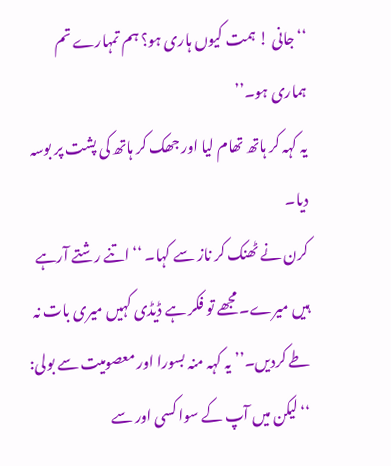‘‘جانی ! ہمت کیوں ہاری ہو؟ ہم تمہارے تم ہماری ہو۔’’
یہ کہہ کر ہاتھ تھام لیا اور جھک کر ہاتھ کی پشت پر بوسہ دیا۔
کرن نے ٹھنک کر ناز سے کہا۔ ‘‘اتنے رشتے آرہے ہیں میرے۔ مجھے تو فکر ہے ڈیڈی کہیں میری بات نہ طے کردیں۔’’ یہ کہہ منہ بسورا اور معصومیت سے بولی: ‘‘لیکن میں آپ کے سوا کسی اور سے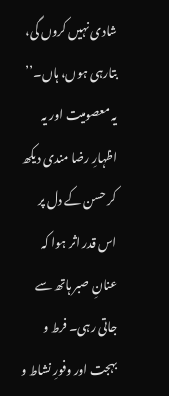شادی نہیں کروں گی، بتارہی ہوں، ہاں۔’’
یہ معصومیت اور یہ اظہارِ رضا مندی دیکھ کر حسن کے دل پر اس قدر اثر ہوا کہ عنانِ صبر ہاتھ سے جاتی رہی۔ فرط و بہجت اور وفورِ نشاط و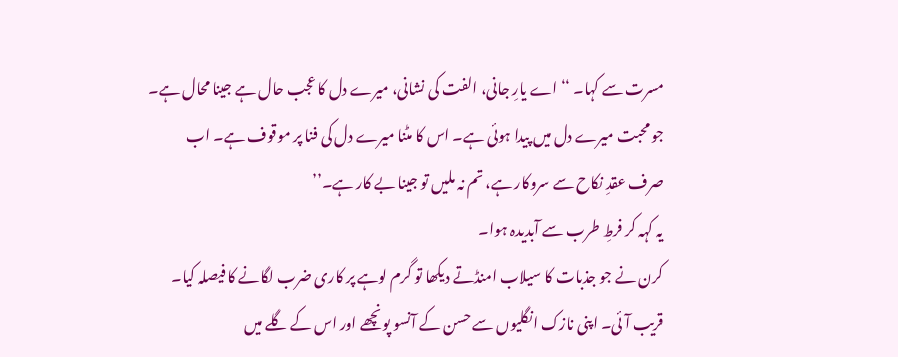مسرت سے کہا۔ ‘‘اے یارِ جانی، الفت کی نشانی، میرے دل کا عجب حال ہے جینا محال ہے۔ جو محبت میرے دل میں پیدا ہوئی ہے۔ اس کا مٹنا میرے دل کی فنا پر موقوف ہے۔ اب صرف عقدِ نکاح سے سروکار ہے، تم نہ ملیں تو جینا بے کار ہے۔’’
یہ کہہ کر فرطِ طرب سے آبدیدہ ہوا۔
کرن نے جو جذبات کا سیلاب امنڈتے دیکھا تو گرم لوہے پر کاری ضرب لگانے کا فیصلہ کیا۔ قریب آئی۔ اپنی نازک انگلیوں سے حسن کے آنسو پونچھے اور اس کے گلے میں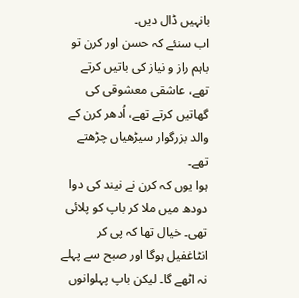بانہیں ڈال دیں۔
اب سنئے کہ حسن اور کرن تو باہم راز و نیاز کی باتیں کرتے تھے، عاشقی معشوقی کی گھاتیں کرتے تھے، اُدھر کرن کے والد بزرگوار سیڑھیاں چڑھتے تھے۔
ہوا یوں کہ کرن نے نیند کی دوا دودھ میں ملا کر باپ کو پلائی تھی۔ خیال تھا کہ پی کر انٹاغفیل ہوگا اور صبح سے پہلے نہ اٹھے گا۔ لیکن باپ پہلوانوں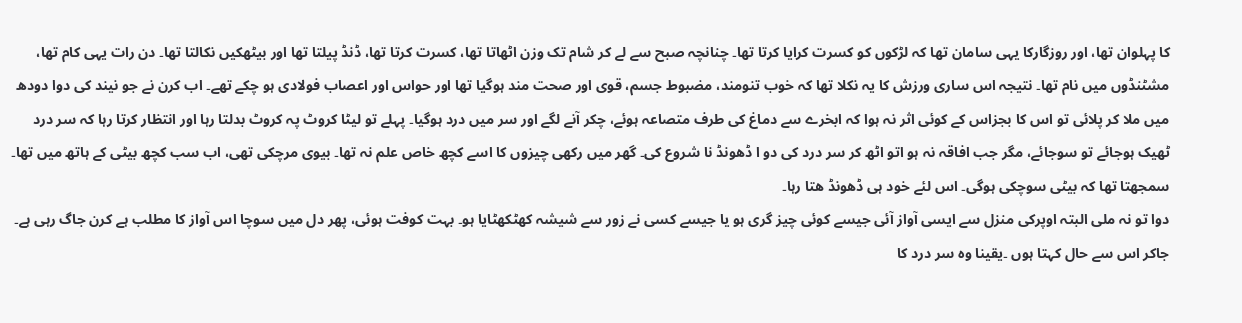کا پہلوان تھا، اور روزگارکا یہی سامان تھا کہ لڑکوں کو کسرت کرایا کرتا تھا۔ چنانچہ صبح سے لے کر شام تک وزن اٹھاتا تھا، کسرت کرتا تھا، ڈنڈ پیلتا تھا اور بیٹھکیں نکالتا تھا۔ دن رات یہی کام تھا، مشٹنڈوں میں نام تھا۔ نتیجہ اس ساری ورزش کا یہ نکلا تھا کہ خوب تنومند، مضبوط جسم، قوی اور صحت مند ہوگیا تھا اور حواس اور اعصاب فولادی ہو چکے تھے۔ اب کرن نے جو نیند کی دوا دودھ میں ملا کر پلائی تو اس کا بجزاس کے کوئی اثر نہ ہوا کہ ابخرے سے دماغ کی طرف متصاعہ ہوئے، چکر آنے لگے اور سر میں درد ہوگیا۔ پہلے تو لیٹا کروٹ پہ کروٹ بدلتا رہا اور انتظار کرتا رہا کہ سر درد ٹھیک ہوجائے تو سوجائے، مگر جب افاقہ نہ ہو اتو اٹھ کر سر درد کی دو ا ڈھونڈ نا شروع کی۔ گھر میں رکھی چیزوں کا اسے کچھ خاص علم نہ تھا۔ بیوی مرچکی تھی، اب سب کچھ بیٹی کے ہاتھ میں تھا۔ سمجھتا تھا کہ بیٹی سوچکی ہوگی۔ اس لئے خود ہی ڈھونڈ ھتا رہا۔
دوا تو نہ ملی البتہ اوپرکی منزل سے ایسی آواز آئی جیسے کوئی چیز گری ہو یا جیسے کسی نے زور سے شیشہ کھٹکھٹایا ہو۔ بہت کوفت ہوئی، پھر دل میں سوچا اس آواز کا مطلب ہے کرن جاگ رہی ہے۔ جاکر اس سے حال کہتا ہوں ۔یقینا وہ سر درد کا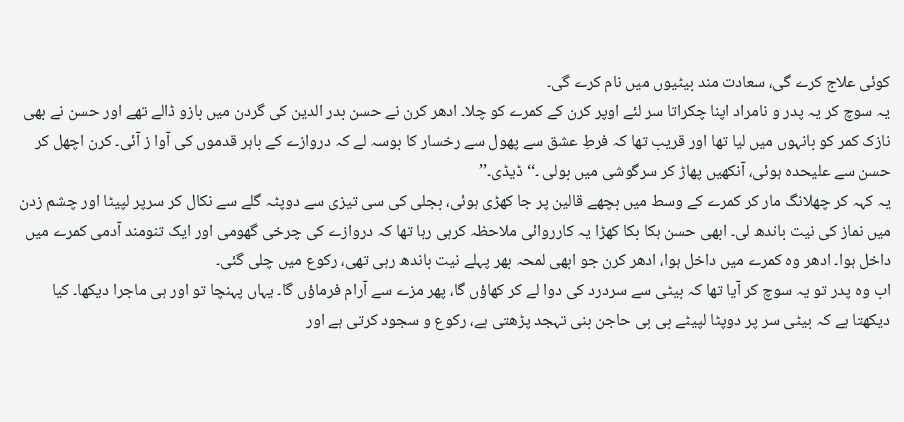کوئی علاج کرے گی، سعادت مند بیٹیوں میں نام کرے گی۔
یہ سوچ کر یہ پدر و نامراد اپنا چکراتا سر لئے اوپر کرن کے کمرے کو چلا۔ ادھر کرن نے حسن بدر الدین کی گردن میں بازو ڈالے تھے اور حسن نے بھی نازک کمر کو بانہوں میں لیا تھا اور قریب تھا کہ فرطِ عشق سے پھول سے رخسار کا بوسہ لے کہ دروازے کے باہر قدموں کی آوا ز آئی۔ کرن اچھل کر حسن سے علیحدہ ہوئی، آنکھیں پھاڑ کر سرگوشی میں بولی ۔‘‘ڈیڈی۔’’
یہ کہہ کر چھلانگ مار کر کمرے کے وسط میں بچھے قالین پر جا کھڑی ہوئی، بجلی کی سی تیزی سے دوپٹہ گلے سے نکال کر سرپر لپیٹا اور چشم زدن میں نماز کی نیت باندھ لی۔ ابھی حسن ہکا بکا کھڑا یہ کارروائی ملاحظہ کرہی رہا تھا کہ دروازے کی چرخی گھومی اور ایک تنومند آدمی کمرے میں داخل ہوا۔ ادھر وہ کمرے میں داخل ہوا، ادھر کرن جو ابھی لمحہ بھر پہلے نیت باندھ رہی تھی، رکوع میں چلی گئی۔
اب وہ پدر تو یہ سوچ کر آیا تھا کہ بیٹی سے سردرد کی دوا لے کر کھاؤں گا، پھر مزے سے آرام فرماؤں گا۔ یہاں پہنچا تو اور ہی ماجرا دیکھا۔ کیا دیکھتا ہے کہ بیٹی سر پر دوپٹا لپیٹے بی بی حاجن بنی تہجد پڑھتی ہے، رکوع و سجود کرتی ہے اور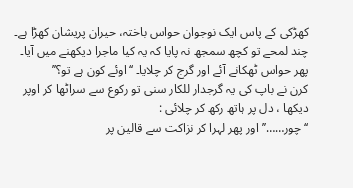کھڑکی کے پاس ایک نوجوان حواس باختہ، حیران پریشان کھڑا ہے۔ چند لمحے تو کچھ سمجھ نہ پایا کہ یہ کیا ماجرا دیکھنے میں آیا۔ پھر حواس ٹھکانے آئے اور گرج کر چلایا۔ ‘‘اوئے کون ہے تو؟’’
کرن نے باپ کی یہ گرجدار للکار سنی تو رکوع سے سراٹھا کر اوپر دیکھا ، دل پر ہاتھ رکھ کر چلائی :
‘‘چور……’’ اور پھر لہرا کر نزاکت سے قالین پر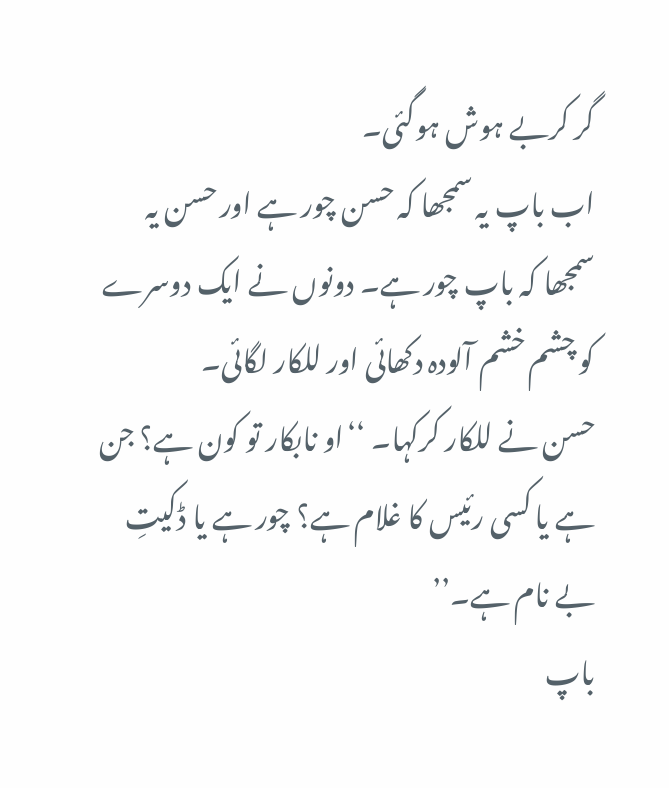گر کربے ہوش ہوگئی۔
اب باپ یہ سمجھا کہ حسن چور ہے اور حسن یہ سمجھا کہ باپ چور ہے۔ دونوں نے ایک دوسرے کو چشم خشم آلودہ دکھائی اور للکار لگائی۔
حسن نے للکار کرکہا۔ ‘‘او نابکار تو کون ہے؟ جن ہے یا کسی رئیس کا غلام ہے؟ چور ہے یا ڈکیتِ بے نام ہے۔’’
باپ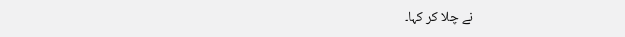نے چلا کر کہا۔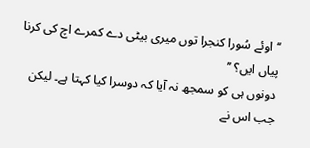‘‘اوئے سُورا کنجرا توں میری بیٹی دے کمرے اچ کی کرنا پیاں ایں؟ ’’
دونوں ہی کو سمجھ نہ آیا کہ دوسرا کیا کہتا ہے۔ لیکن جب اس نے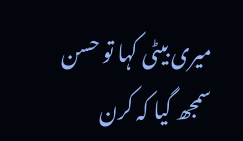میری بیٹی کہا تو حسن سمجھ گیا کہ کرن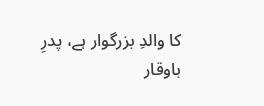کا والدِ بزرگوار ہے، پدرِ باوقار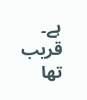ہے۔ قریب تھا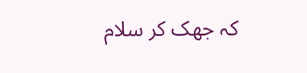کہ جھک کر سلام